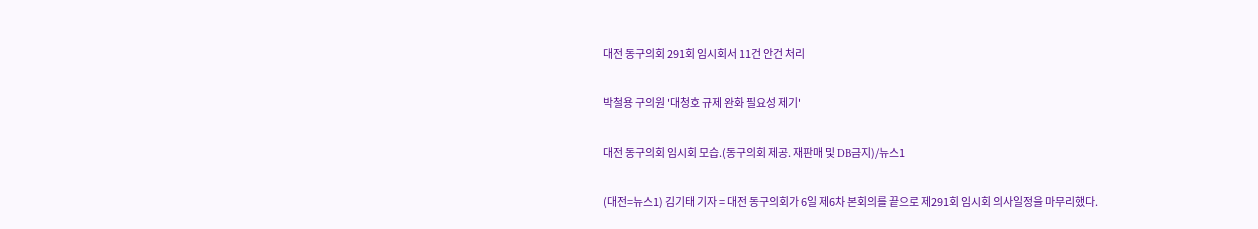대전 동구의회 291회 임시회서 11건 안건 처리

박철용 구의원 '대청호 규제 완화 필요성 제기'

대전 동구의회 임시회 모습.(동구의회 제공. 재판매 및 DB금지)/뉴스1

(대전=뉴스1) 김기태 기자 = 대전 동구의회가 6일 제6차 본회의를 끝으로 제291회 임시회 의사일정을 마무리했다.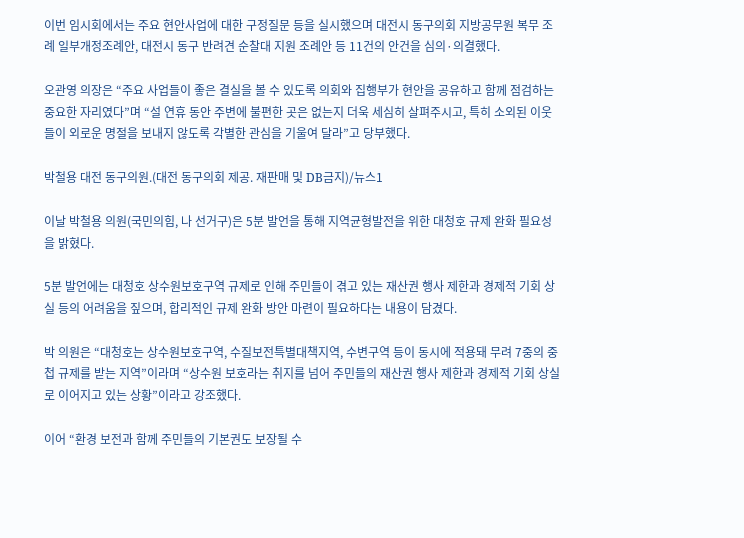이번 임시회에서는 주요 현안사업에 대한 구정질문 등을 실시했으며 대전시 동구의회 지방공무원 복무 조례 일부개정조례안, 대전시 동구 반려견 순찰대 지원 조례안 등 11건의 안건을 심의·의결했다.

오관영 의장은 “주요 사업들이 좋은 결실을 볼 수 있도록 의회와 집행부가 현안을 공유하고 함께 점검하는 중요한 자리였다”며 “설 연휴 동안 주변에 불편한 곳은 없는지 더욱 세심히 살펴주시고, 특히 소외된 이웃들이 외로운 명절을 보내지 않도록 각별한 관심을 기울여 달라”고 당부했다.

박철용 대전 동구의원.(대전 동구의회 제공. 재판매 및 DB금지)/뉴스1

이날 박철용 의원(국민의힘, 나 선거구)은 5분 발언을 통해 지역균형발전을 위한 대청호 규제 완화 필요성을 밝혔다.

5분 발언에는 대청호 상수원보호구역 규제로 인해 주민들이 겪고 있는 재산권 행사 제한과 경제적 기회 상실 등의 어려움을 짚으며, 합리적인 규제 완화 방안 마련이 필요하다는 내용이 담겼다.

박 의원은 “대청호는 상수원보호구역, 수질보전특별대책지역, 수변구역 등이 동시에 적용돼 무려 7중의 중첩 규제를 받는 지역”이라며 “상수원 보호라는 취지를 넘어 주민들의 재산권 행사 제한과 경제적 기회 상실로 이어지고 있는 상황”이라고 강조했다.

이어 “환경 보전과 함께 주민들의 기본권도 보장될 수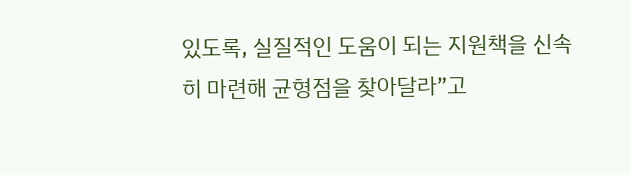있도록, 실질적인 도움이 되는 지원책을 신속히 마련해 균형점을 찾아달라”고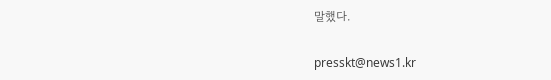말했다.

presskt@news1.kr